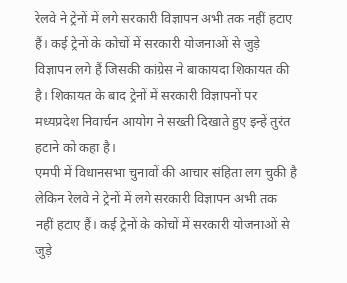रेलवे ने ट्रेनों में लगे सरकारी विज्ञापन अभी तक नहीं हटाए हैं। कई ट्रेनों के कोचों में सरकारी योजनाओं से जुड़े विज्ञापन लगे हैं जिसकी कांग्रेस ने बाकायदा शिकायत की है। शिकायत के बाद ट्रेनों में सरकारी विज्ञापनों पर मध्यप्रदेश निवार्चन आयोग ने सख्ती दिखाते हुए इन्हें तुरंत हटाने को कहा है।
एमपी में विधानसभा चुनावों की आचार संहिता लग चुकी है लेकिन रेलवे ने ट्रेनों में लगे सरकारी विज्ञापन अभी तक नहीं हटाए हैं। कई ट्रेनों के कोचों में सरकारी योजनाओं से जुड़े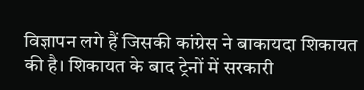विज्ञापन लगे हैं जिसकी कांग्रेस ने बाकायदा शिकायत की है। शिकायत के बाद ट्रेनों में सरकारी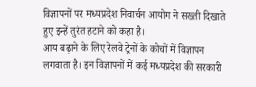विज्ञापनों पर मध्यप्रदेश निवार्चन आयोग ने सख्ती दिखाते हुए इन्हें तुरंत हटाने को कहा है।
आय बढ़ाने के लिए रेलवे ट्रेनों के कोचों में विज्ञापन लगवाता है। इन विज्ञापनों में कई मध्यप्रदेश की सरकारी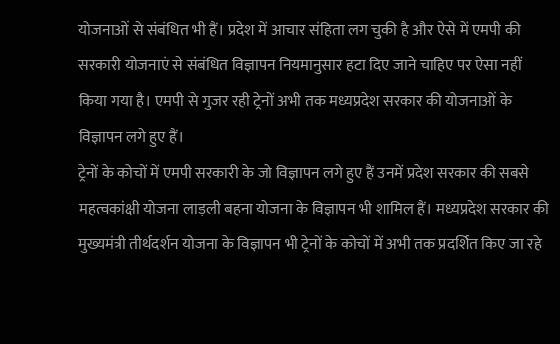योजनाओं से संबंधित भी हैं। प्रदेश में आचार संहिता लग चुकी है और ऐसे में एमपी की सरकारी योजनाएं से संबंधित विज्ञापन नियमानुसार हटा दिए जाने चाहिए पर ऐसा नहीं किया गया है। एमपी से गुजर रही ट्रेनों अभी तक मध्यप्रदेश सरकार की योजनाओं के विज्ञापन लगे हुए हैं।
ट्रेनों के कोचों में एमपी सरकारी के जो विज्ञापन लगे हुए हैं उनमें प्रदेश सरकार की सबसे महत्वकांक्षी योजना लाड़ली बहना योजना के विज्ञापन भी शामिल हैं। मध्यप्रदेश सरकार की मुख्यमंत्री तीर्थदर्शन योजना के विज्ञापन भी ट्रेनों के कोचों में अभी तक प्रदर्शित किए जा रहे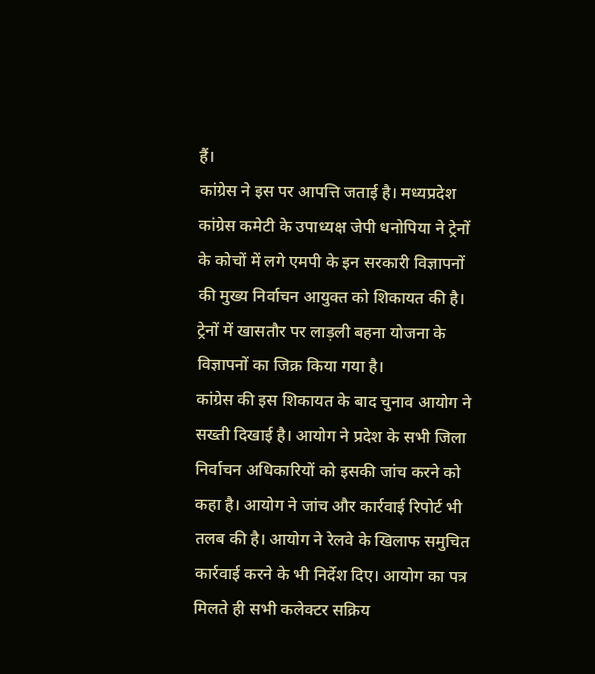हैं।
कांग्रेस ने इस पर आपत्ति जताई है। मध्यप्रदेश कांग्रेस कमेटी के उपाध्यक्ष जेपी धनोपिया ने ट्रेनों के कोचों में लगे एमपी के इन सरकारी विज्ञापनों की मुख्य निर्वाचन आयुक्त को शिकायत की है। ट्रेनों में खासतौर पर लाड़ली बहना योजना के विज्ञापनों का जिक्र किया गया है।
कांग्रेस की इस शिकायत के बाद चुनाव आयोग ने सख्ती दिखाई है। आयोग ने प्रदेश के सभी जिला निर्वाचन अधिकारियों को इसकी जांच करने को कहा है। आयोग ने जांच और कार्रवाई रिपोर्ट भी तलब की है। आयोग ने रेलवे के खिलाफ समुचित कार्रवाई करने के भी निर्देश दिए। आयोग का पत्र मिलते ही सभी कलेक्टर सक्रिय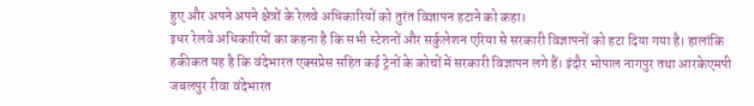हुए और अपने अपने क्षेत्रों के रेलवे अधिकारियों को तुरंत विज्ञापन हटाने को कहा।
इधर रेलवे अधिकारियों का कहना है कि सभी स्टेशनों और सर्कुलेशन एरिया से सरकारी विज्ञापनों को हटा दिया गया है। हालांकि हकीकत यह है कि वंदेभारत एक्सप्रेस सहित कई ट्रेनों के कोचों में सरकारी विज्ञापन लगे हैं। इंदौर भोपाल नागपुर तथा आरकेएमपी जबलपुर रीवा वंदेभारत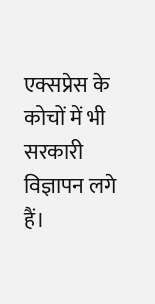एक्सप्रेस के कोचों में भी सरकारी विज्ञापन लगे हैं।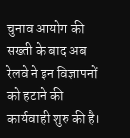चुनाव आयोग की सख्ती के बाद अब रेलवे ने इन विज्ञापनों को हटाने की कार्यवाही शुरु की है।